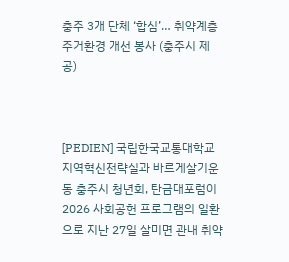충주 3개 단체 ‘합심’… 취약계층 주거환경 개선 봉사 (충주시 제공)



[PEDIEN] 국립한국교통대학교 지역혁신전략실과 바르게살기운동 충주시 청년회, 탄금대포럼이 2026 사회공헌 프로그램의 일환으로 지난 27일 살미면 관내 취약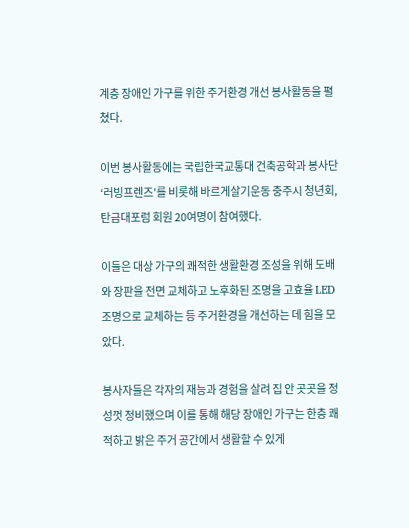계층 장애인 가구를 위한 주거환경 개선 봉사활동을 펼쳤다.

이번 봉사활동에는 국립한국교통대 건축공학과 봉사단 ‘러빙프렌즈’를 비롯해 바르게살기운동 충주시 청년회, 탄금대포럼 회원 20여명이 참여했다.

이들은 대상 가구의 쾌적한 생활환경 조성을 위해 도배와 장판을 전면 교체하고 노후화된 조명을 고효율 LED 조명으로 교체하는 등 주거환경을 개선하는 데 힘을 모았다.

봉사자들은 각자의 재능과 경험을 살려 집 안 곳곳을 정성껏 정비했으며 이를 통해 해당 장애인 가구는 한층 쾌적하고 밝은 주거 공간에서 생활할 수 있게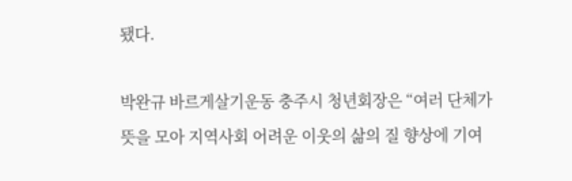됐다.

박완규 바르게살기운동 충주시 청년회장은 “여러 단체가 뜻을 모아 지역사회 어려운 이웃의 삶의 질 향상에 기여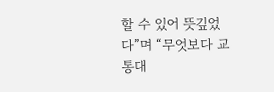할 수 있어 뜻깊었다”며 “무엇보다 교통대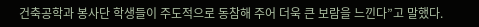건축공학과 봉사단 학생들이 주도적으로 동참해 주어 더욱 큰 보람을 느낀다”고 말했다.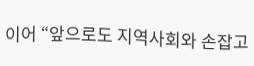이어 “앞으로도 지역사회와 손잡고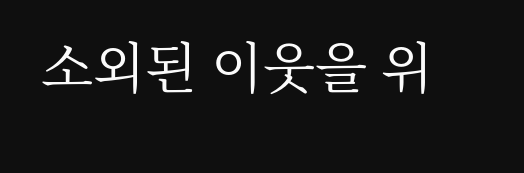소외된 이웃을 위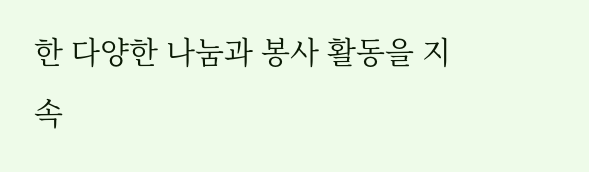한 다양한 나눔과 봉사 활동을 지속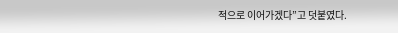적으로 이어가겠다”고 덧붙였다.